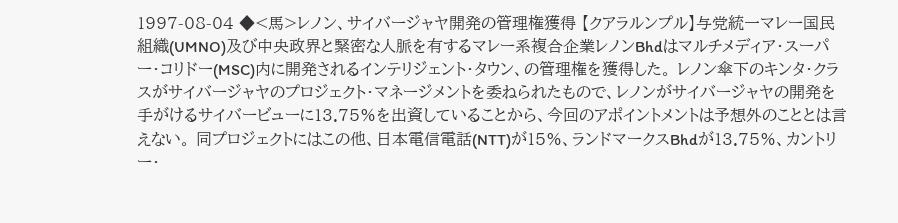1997-08-04 ◆<馬>レノン、サイバージャヤ開発の管理権獲得 【クアラルンプル】与党統一マレー国民組織(UMNO)及び中央政界と緊密な人脈を有するマレー系複合企業レノンBhdはマルチメディア・スーパー・コリドー(MSC)内に開発されるインテリジェント・タウン、の管理権を獲得した。 レノン傘下のキンタ・クラスがサイバージャヤのプロジェクト・マネージメントを委ねられたもので、レノンがサイバージャヤの開発を手がけるサイバービューに13.75%を出資していることから、今回のアポイントメントは予想外のこととは言えない。 同プロジェクトにはこの他、日本電信電話(NTT)が15%、ランドマークスBhdが13.75%、カントリー・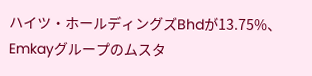ハイツ・ホールディングズBhdが13.75%、Emkayグループのムスタ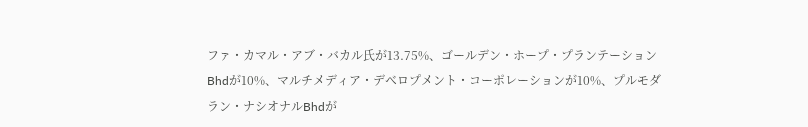ファ・カマル・アブ・バカル氏が13.75%、ゴールデン・ホープ・プランテーションBhdが10%、マルチメディア・デベロプメント・コーポレーションが10%、プルモダラン・ナシオナルBhdが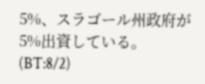5%、スラゴール州政府が5%出資している。(BT:8/2)